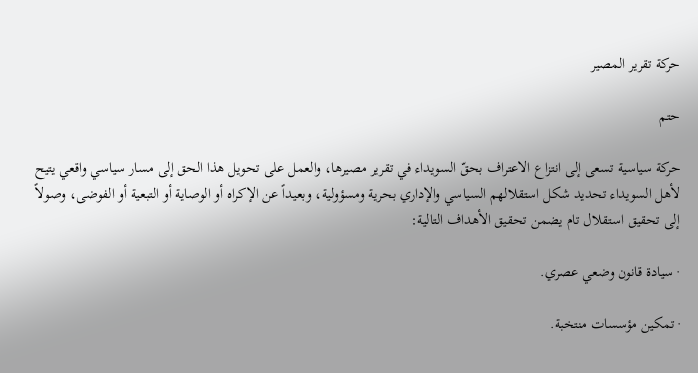حركة تقرير المصير

حتم

حركة سياسية تسعى إلى انتزاع الاعتراف بحقّ السويداء في تقرير مصيرها، والعمل على تحويل هذا الحق إلى مسار سياسي واقعي يتيح لأهل السويداء تحديد شكل استقلالهم السياسي والإداري بحرية ومسؤولية، وبعيداً عن الإكراه أو الوصاية أو التبعية أو الفوضى، وصولاً إلى تحقيق استقلال تام يضمن تحقيق الأهداف التالية:

· سيادة قانون وضعي عصري.

· تمكين مؤسسات منتخبة.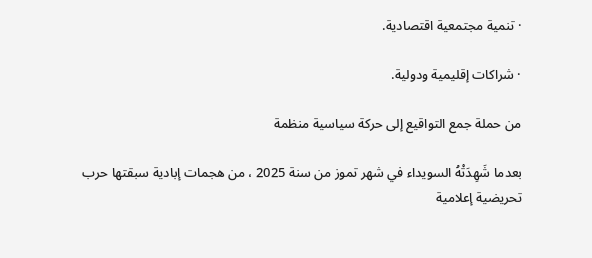· تنمية مجتمعية اقتصادية.

· شراكات إقليمية ودولية.

من حملة جمع التواقيع إلى حركة سياسية منظمة

بعدما شَهِدَتْهُ السويداء في شهر تموز من سنة 2025 ، من هجمات إبادية سبقتها حرب تحريضية إعلامية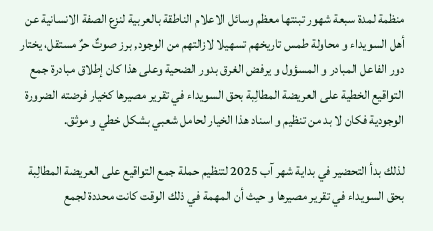منظمة لمدة سبعة شهور تبنتها معظم وسائل الاعلام الناطقة بالعربية لنزع الصفة الانسانية عن أهل السويداء و محاولة طمس تاريخهم تسهيلا لازالتهم من الوجود, برز صوتٌ حرٌ مستقل، يختار دور الفاعل المبادر و المسؤول و يرفض الغرق بدور الضحية وعلى هذا كان إطلاق مبادرة جمع التواقيع الخطية على العريضة المطالِبة بحق السويداء في تقرير مصيرها كخيار فرضته الضرورة الوجودية فكان لا بد من تنظيم و اسناد هذا الخيار لحامل شعبي بشكل خطي و موثق.

لذلك بدأ التحضير في بداية شهر آب 2025 لتنظيم حملة جمع التواقيع على العريضة المطالِبة بحق السويداء في تقرير مصيرها و حيث أن المهمة في ذلك الوقت كانت محددة لجمع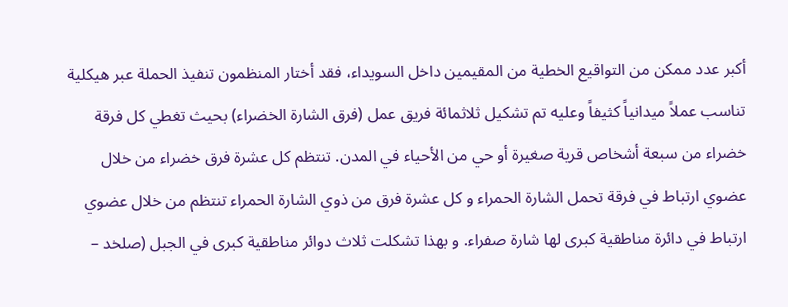أكبر عدد ممكن من التواقيع الخطية من المقيمين داخل السويداء، فقد أختار المنظمون تنفيذ الحملة عبر هيكلية تناسب عملاً ميدانياً كثيفاً وعليه تم تشكيل ثلاثمائة فريق عمل (فرق الشارة الخضراء) بحيث تغطي كل فرقة خضراء من سبعة أشخاص قرية صغيرة أو حي من الأحياء في المدن. تنتظم كل عشرة فرق خضراء من خلال عضوي ارتباط في فرقة تحمل الشارة الحمراء و كل عشرة فرق من ذوي الشارة الحمراء تنتظم من خلال عضوي ارتباط في دائرة مناطقية كبرى لها شارة صفراء. و بهذا تشكلت ثلاث دوائر مناطقية كبرى في الجبل (صلخد –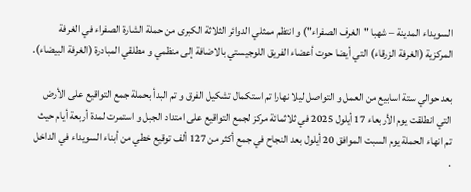السويداء المدينة – شهبا "الغرف الصفراء") و انتظم ممثلي الدوائر الثلاثة الكبرى من حملة الشارة الصفراء في الغرفة المركزية (الغرفة الزرقاء) التي أيضا حوت أعضاء الفريق اللوجيستي بالاضافة إلى منظمي و مطلقي المبادرة (الغرفة البيضاء).

بعد حوالي ستة اسابيع من العمل و التواصل ليلا نهارا تم استكمال تشكيل الفرق و تم البدأ بحملة جمع التواقيع على الأرض التي انطلقت يوم الأربعاء 17 أيلول 2025 في ثلاثمائة مركز لجمع التواقيع على امتداد الجبل و استمرت لمدة أربعة أيام حيث تم انهاء الحملة يوم السبت الموافق 20 أيلول بعد النجاح في جمع أكثر من 127 ألف توقيع خطي من أبناء السويداء في الداخل .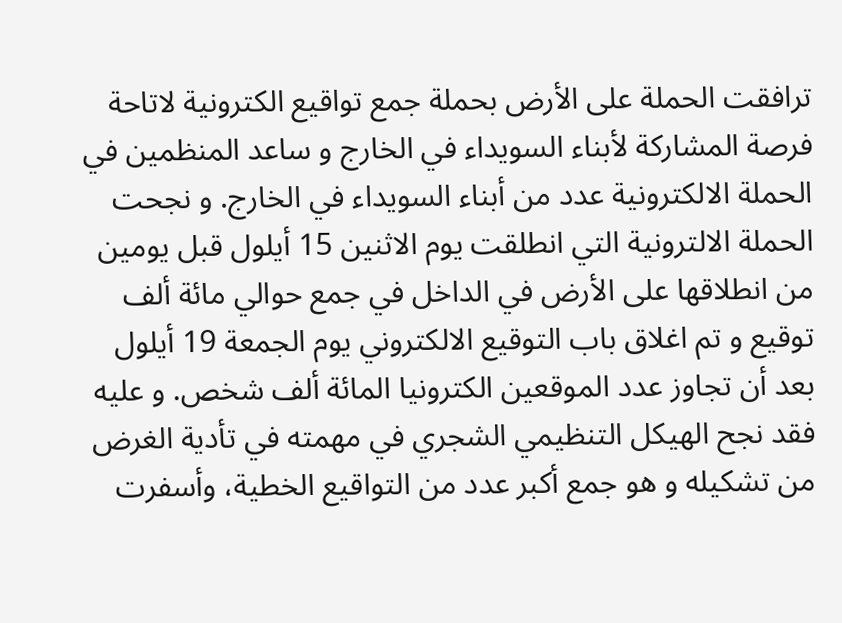ترافقت الحملة على الأرض بحملة جمع تواقيع الكترونية لاتاحة فرصة المشاركة لأبناء السويداء في الخارج و ساعد المنظمين في الحملة الالكترونية عدد من أبناء السويداء في الخارج. و نجحت الحملة الالترونية التي انطلقت يوم الاثنين 15 أيلول قبل يومين من انطلاقها على الأرض في الداخل في جمع حوالي مائة ألف توقيع و تم اغلاق باب التوقيع الالكتروني يوم الجمعة 19 أيلول بعد أن تجاوز عدد الموقعين الكترونيا المائة ألف شخص. و عليه فقد نجح الهيكل التنظيمي الشجري في مهمته في تأدية الغرض من تشكيله و هو جمع أكبر عدد من التواقيع الخطية، وأسفرت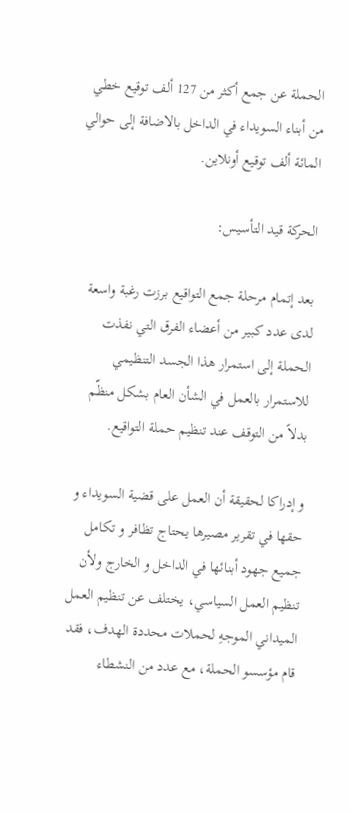الحملة عن جمع أكثر من 127 ألف توقيع خطي من أبناء السويداء في الداخل بالاضافة إلى حوالي المائة ألف توقيع أونلاين.

الحركة قيد التأسيس:

بعد إتمام مرحلة جمع التواقيع برزت رغبة واسعة لدى عدد كبير من أعضاء الفرق التي نفذت الحملة إلى استمرار هذا الجسد التنظيمي للاستمرار بالعمل في الشأن العام بشكل منظّم بدلاً من التوقف عند تنظيم حملة التواقيع.

و إدراكا لحقيقة أن العمل على قضية السويداء و حقها في تقرير مصيرها يحتاج تظافر و تكامل جميع جهود أبنائها في الداخل و الخارج ولأن تنظيم العمل السياسي، يختلف عن تنظيم العمل الميداني الموجهِ لحملات محددة الهدف، فقد قام مؤسسو الحملة، مع عدد من النشطاء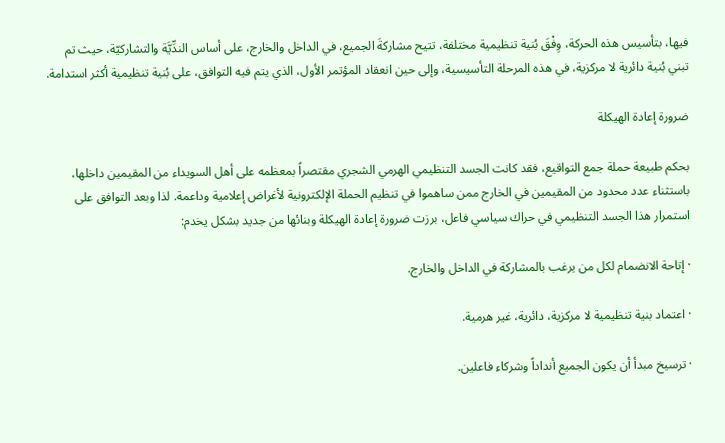فيها، بتأسيس هذه الحركة، وِفْقَ بُنية تنظيمية مختلفة، تتيح مشاركةَ الجميع، في الداخل والخارج، على أساس الندِّيَّة والتشاركيّة، حيث تم تبني بُنية دائرية لا مركزية، في هذه المرحلة التأسيسية، وإلى حين انعقاد المؤتمر الأول، الذي يتم فيه التوافق، على بُنية تنظيمية أكثر استدامة.

ضرورة إعادة الهيكلة

بحكم طبيعة حملة جمع التواقيع، فقد كانت الجسد التنظيمي الهرمي الشجري مقتصراً بمعظمه على أهل السويداء من المقيمين داخلها، باستثناء عدد محدود من المقيمين في الخارج ممن ساهموا في تنظيم الحملة الإلكترونية لأغراض إعلامية وداعمة. لذا وبعد التوافق على استمرار هذا الجسد التنظيمي في حراك سياسي فاعل، برزت ضرورة إعادة الهيكلة وبنائها من جديد بشكل يخدم:

· إتاحة الانضمام لكل من يرغب بالمشاركة في الداخل والخارج.

· اعتماد بنية تنظيمية لا مركزية، دائرية، غير هرمية.

· ترسيخ مبدأ أن يكون الجميع أنداداً وشركاء فاعلين.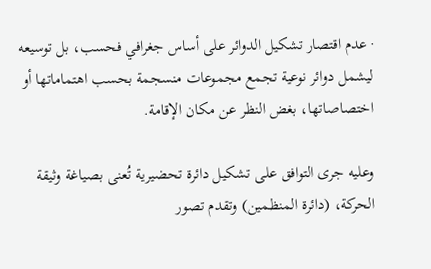· عدم اقتصار تشكيل الدوائر على أساس جغرافي فحسب، بل توسيعه ليشمل دوائر نوعية تجمع مجموعات منسجمة بحسب اهتماماتها أو اختصاصاتها، بغض النظر عن مكان الإقامة.

وعليه جرى التوافق على تشكيل دائرة تحضيرية تُعنى بصياغة وثيقة الحركة، (دائرة المنظمين) وتقدم تصور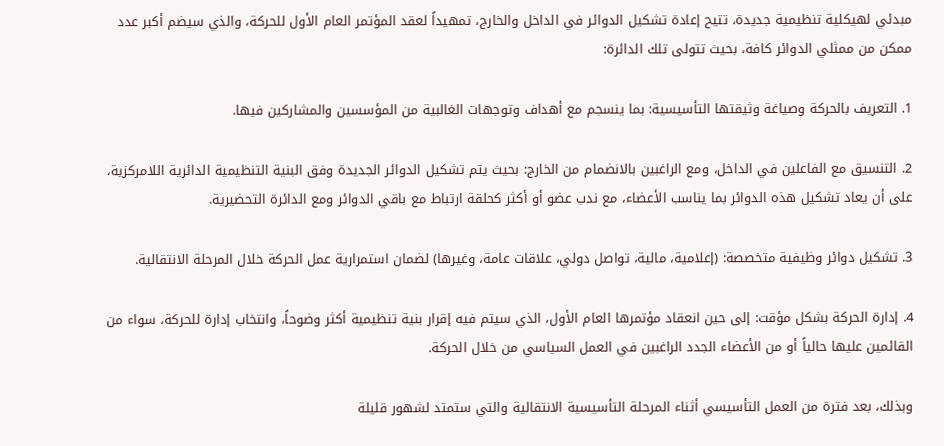مبدئي لهيكلية تنظيمية جديدة، تتيح إعادة تشكيل الدوائر في الداخل والخارج، تمهيداً لعقد المؤتمر العام الأول للحركة، والذي سيضم أكبر عدد ممكن من ممثلي الدوائر كافة، بحيث تتولى تلك الدائرة:

1. التعريف بالحركة وصياغة وثيقتها التأسيسية: بما ينسجم مع أهداف وتوجهات الغالبية من المؤسسين والمشاركين فيها.

2. التنسيق مع الفاعلين في الداخل، ومع الراغبين بالانضمام من الخارج: بحيث يتم تشكيل الدوائر الجديدة وفق البنية التنظيمية الدائرية اللامركزية، على أن يعاد تشكيل هذه الدوائر بما يناسب الأعضاء، مع ندب عضو أو أكثر كحلقة ارتباط مع باقي الدوائر ومع الدائرة التحضيرية.

3. تشكيل دوائر وظيفية متخصصة: (إعلامية، مالية، تواصل دولي، علاقات عامة، وغيرها) لضمان استمرارية عمل الحركة خلال المرحلة الانتقالية.

4. إدارة الحركة بشكل مؤقت: إلى حين انعقاد مؤتمرها العام الأول، الذي سيتم فيه إقرار بنية تنظيمية أكثر وضوحاً، وانتخاب إدارة للحركة، سواء من القائمين عليها حالياً أو من الأعضاء الجدد الراغبين في العمل السياسي من خلال الحركة.

وبذلك، بعد فترة من العمل التأسيسي أثناء المرحلة التأسيسية الانتقالية والتي ستمتد لشهور قليلة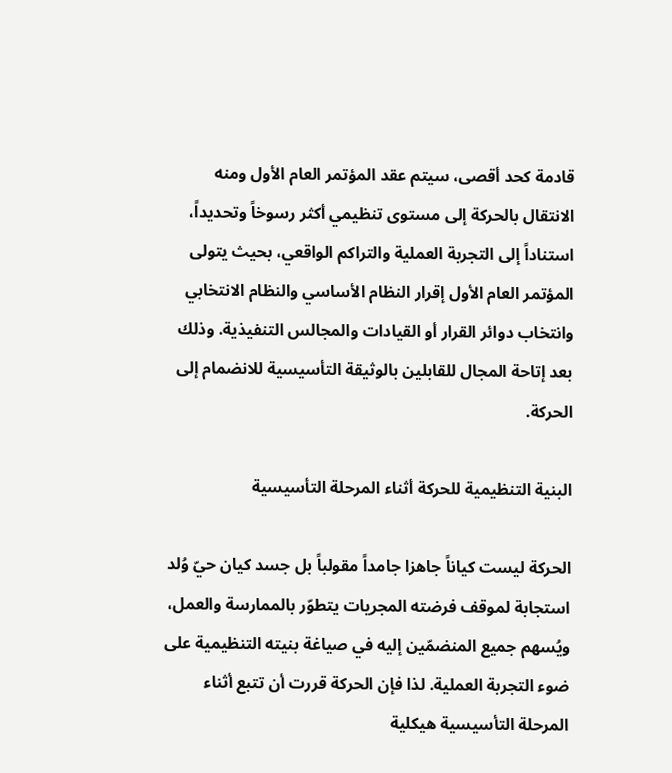قادمة كحد أقصى، سيتم عقد المؤتمر العام الأول ومنه الانتقال بالحركة إلى مستوى تنظيمي أكثر رسوخاً وتحديداً، استناداً إلى التجربة العملية والتراكم الواقعي، بحيث يتولى المؤتمر العام الأول إقرار النظام الأساسي والنظام الانتخابي وانتخاب دوائر القرار أو القيادات والمجالس التنفيذية. وذلك بعد إتاحة المجال للقابلين بالوثيقة التأسيسية للانضمام إلى الحركة.

البنية التنظيمية للحركة أثناء المرحلة التأسيسية

الحركة ليست كياناً جاهزا جامداً مقولباً بل جسد كيان حيّ وُلد استجابة لموقف فرضته المجريات يتطوّر بالممارسة والعمل، ويُسهم جميع المنضمّين إليه في صياغة بنيته التنظيمية على ضوء التجربة العملية. لذا فإن الحركة قررت أن تتبع أثناء المرحلة التأسيسية هيكلية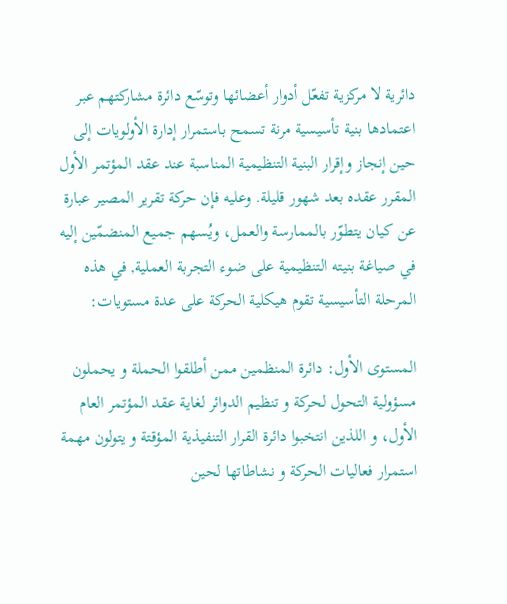دائرية لا مركزية تفعّل أدوار أعضائها وتوسّع دائرة مشاركتهم عبر اعتمادها بنية تأسيسية مرنة تسمح باستمرار إدارة الأولويات إلى حين إنجاز وإقرار البنية التنظيمية المناسبة عند عقد المؤتمر الأول المقرر عقده بعد شهور قليلة. وعليه فإن حركة تقرير المصير عبارة عن كيان يتطوّر بالممارسة والعمل، ويُسهم جميع المنضمّين إليه في صياغة بنيته التنظيمية على ضوء التجربة العملية, في هذه المرحلة التأسيسية تقوم هيكلية الحركة على عدة مستويات:

المستوى الأول: دائرة المنظمين ممن أطلقوا الحملة و يحملون مسؤولية التحول لحركة و تنظيم الدوائر لغاية عقد المؤتمر العام الأول، و اللذين انتخبوا دائرة القرار التنفيذية المؤقتة و يتولون مهمة استمرار فعاليات الحركة و نشاطاتها لحين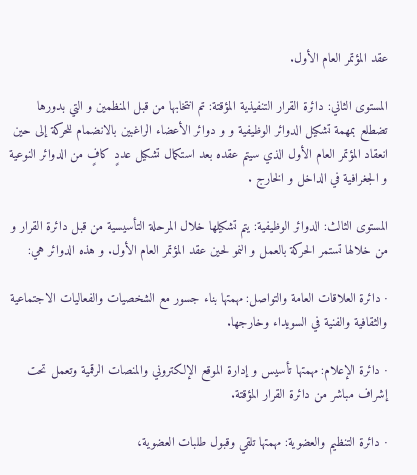عقد المؤتمر العام الأول.

المستوى الثاني: دائرة القرار التنفيذية المؤقتة: تم انتخابها من قبل المنظمين و التي بدورها تضطلع بمهمة تشكيل الدوائر الوظيفية و و دوائر الأعضاء الراغبين بالانضمام للحركة إلى حين انعقاد المؤتمر العام الأول الذي سيتم عقده بعد استكمال تشكيل عددٍ كافٍ من الدوائر النوعية و الجغرافية في الداخل و الخارج .

المستوى الثالث: الدوائر الوظيفية: يتم تشكيلها خلال المرحلة التأسيسية من قبل دائرة القرار و من خلالها تستمر الحركة بالعمل و النمو لحين عقد المؤتمر العام الأول. و هذه الدوائر هي:

· دائرة العلاقات العامة والتواصل: مهمتها بناء جسور مع الشخصيات والفعاليات الاجتماعية والثقافية والفنية في السويداء وخارجها.

· دائرة الإعلام: مهمتها تأسيس و إدارة الموقع الإلكتروني والمنصات الرقمية وتعمل تحت إشراف مباشر من دائرة القرار المؤقتة.

· دائرة التنظيم والعضوية: مهمتها تلقي وقبول طلبات العضوية،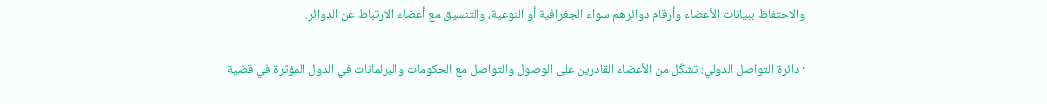والاحتفاظ ببيانات الأعضاء وأرقام دوائرهم سواء الجغرافية أو النوعية، والتنسيق مع أعضاء الارتباط عن الدوائر.

· دائرة التواصل الدولي: تشكّل من الأعضاء القادرين على الوصول والتواصل مع الحكومات والبرلمانات في الدول المؤثرة في قضية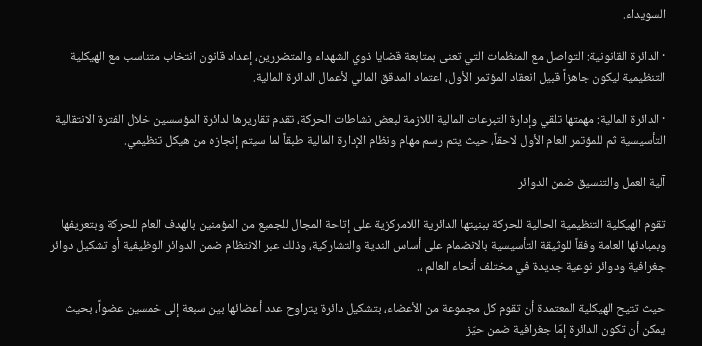السويداء.

· الدائرة القانونية: التواصل مع المنظمات التي تعنى بمتابعة قضايا ذوي الشهداء والمتضررين، إعداد قانون انتخاب متناسب مع الهيكلية التنظيمية ليكون جاهزاً قبيل انعقاد المؤتمر الأول، اعتماد المدقق المالي لأعمال الدائرة المالية.

· الدائرة المالية: مهمتها تلقي وإدارة التبرعات المالية اللازمة لبعض نشاطات الحركة، تقدم تقاريرها لدائرة المؤسسين خلال الفترة الانتقالية التأسيسية ثم للمؤتمر العام الأول لاحقاً، حيث يتم رسم مهام ونظام الإدارة المالية طبقاً لما سيتم إنجازه من هيكل تنظيمي.

آلية العمل والتنسيق ضمن الدوائر

تقوم الهيكلية التنظيمية الحالية للحركة ببنيتها الدائرية اللامركزية على إتاحة المجال للجميع من المؤمنين بالهدف العام للحركة وبتعريفها وبمبادئها العامة وفقاً للوثيقة التأسيسية بالانضمام على أساس الندية والتشاركية، وذلك عبر الانتظام ضمن الدوائر الوظيفية أو تشكيل دوائر جغرافية ودوائر نوعية جديدة في مختلف أنحاء العالم ،.

حيث تتيح الهيكلية المعتمدة أن تقوم كل مجموعة من الأعضاء، بتشكيل دائرة يتراوح عدد أعضائها بين سبعة إلى خمسين عضواً، بحيث يمكن أن تكون الدائرة إمّا جغرافية ضمن حيّز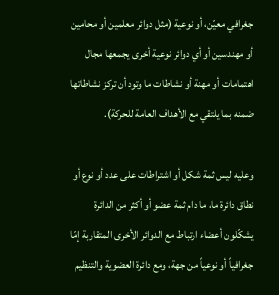جغرافي معيّن، أو نوعية (مثل دوائر معلمين أو محامين أو مهندسين أو أي دوائر نوعية أخرى يجمعها مجال اهتمامات أو مهنة أو نشاطات ما وتود أن تركز نشاطاتها ضمنه بما يلتقي مع الأهداف العامة للحركة).

وعليه ليس ثمة شكل أو اشتراطات على عدد أو نوع أو نطاق دائرة ما، ما دام ثمة عضو أو أكثر من الدائرة يشكّلون أعضاء ارتباط مع الدوائر الأخرى المتقاربة إمّا جغرافياً أو نوعياً من جهة، ومع دائرة العضوية والتنظيم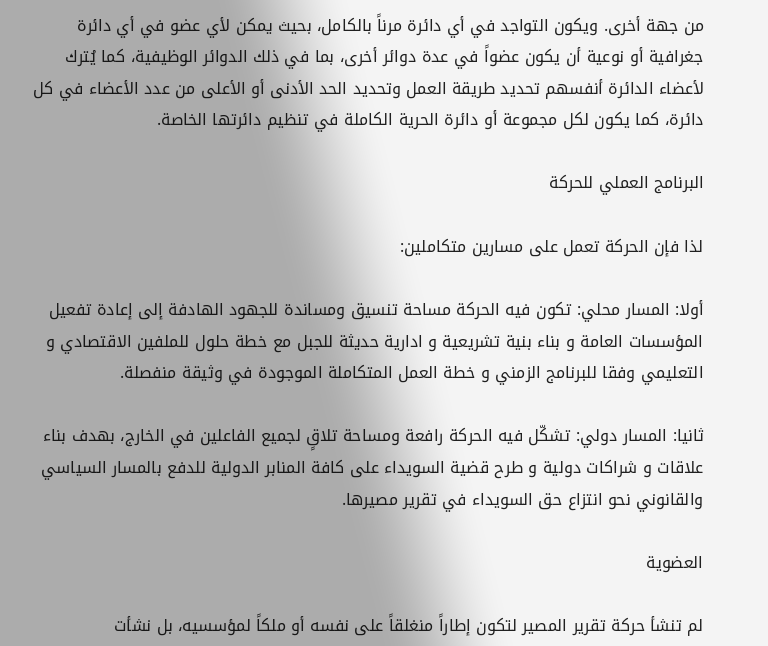من جهة أخرى. ويكون التواجد في أي دائرة مرناً بالكامل، بحيث يمكن لأي عضو في أي دائرة جغرافية أو نوعية أن يكون عضواً في عدة دوائر أخرى، بما في ذلك الدوائر الوظيفية، كما يُترك لأعضاء الدائرة أنفسهم تحديد طريقة العمل وتحديد الحد الأدنى أو الأعلى من عدد الأعضاء في كل دائرة، كما يكون لكل مجموعة أو دائرة الحرية الكاملة في تنظيم دائرتها الخاصة.

البرنامج العملي للحركة

لذا فإن الحركة تعمل على مسارين متكاملين:

أولا: المسار محلي: تكون فيه الحركة مساحة تنسيق ومساندة للجهود الهادفة إلى إعادة تفعيل المؤسسات العامة و بناء بنية تشريعية و ادارية حديثة للجبل مع خطة حلول للملفين الاقتصادي و التعليمي وفقا للبرنامج الزمني و خطة العمل المتكاملة الموجودة في وثيقة منفصلة.

ثانيا: المسار دولي: تشكّل فيه الحركة رافعة ومساحة تلاقٍ لجميع الفاعلين في الخارج، بهدف بناء علاقات و شراكات دولية و طرح قضية السويداء على كافة المنابر الدولية للدفع بالمسار السياسي والقانوني نحو انتزاع حق السويداء في تقرير مصيرها.

العضوية

لم تنشأ حركة تقرير المصير لتكون إطاراً منغلقاً على نفسه أو ملكاً لمؤسسيه، بل نشأت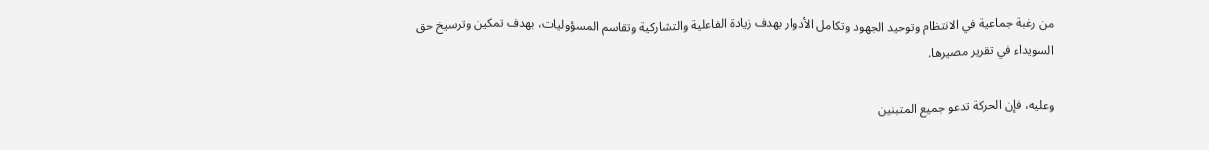من رغبة جماعية في الانتظام وتوحيد الجهود وتكامل الأدوار بهدف زيادة الفاعلية والتشاركية وتقاسم المسؤوليات، بهدف تمكين وترسيخ حق السويداء في تقرير مصيرها.

وعليه، فإن الحركة تدعو جميع المتبنين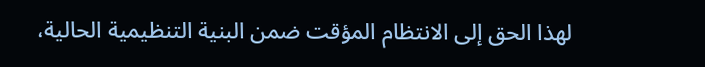لهذا الحق إلى الانتظام المؤقت ضمن البنية التنظيمية الحالية،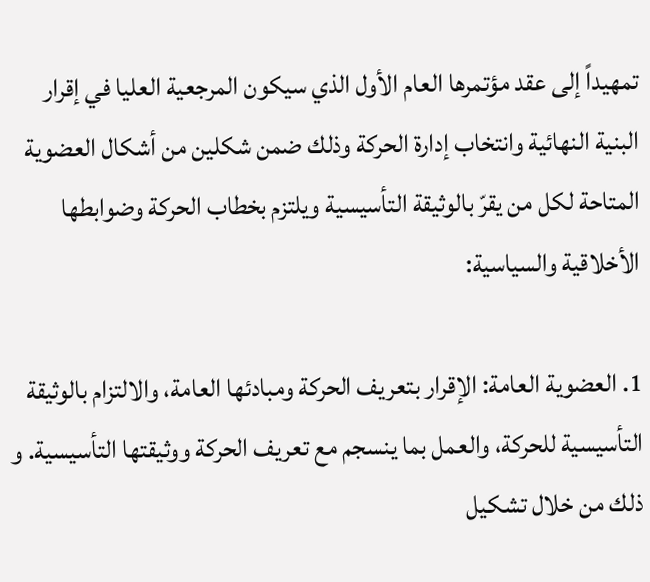تمهيداً إلى عقد مؤتمرها العام الأول الذي سيكون المرجعية العليا في إقرار البنية النهائية وانتخاب إدارة الحركة وذلك ضمن شكلين من أشكال العضوية المتاحة لكل من يقرّ بالوثيقة التأسيسية ويلتزم بخطاب الحركة وضوابطها الأخلاقية والسياسية:

1. العضوية العامة: الإقرار بتعريف الحركة ومبادئها العامة، والالتزام بالوثيقة التأسيسية للحركة، والعمل بما ينسجم مع تعريف الحركة ووثيقتها التأسيسية. و ذلك من خلال تشكيل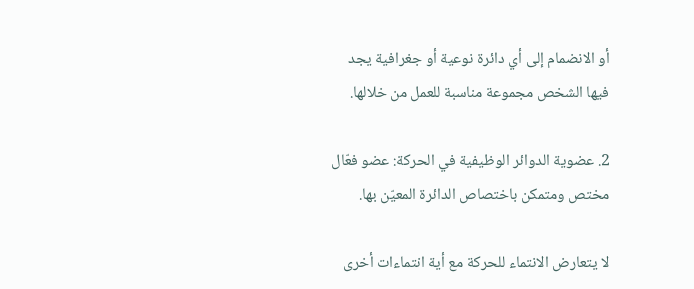أو الانضمام إلى أي دائرة نوعية أو جغرافية يجد فيها الشخص مجموعة مناسبة للعمل من خلالها.

2. عضوية الدوائر الوظيفية في الحركة: عضو فعّال مختص ومتمكن باختصاص الدائرة المعيّن بها.

لا يتعارض الانتماء للحركة مع أية انتماءات أخرى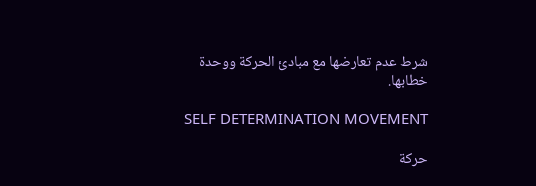شرط عدم تعارضها مع مبادئ الحركة ووحدة خطابها.

SELF DETERMINATION MOVEMENT

حركة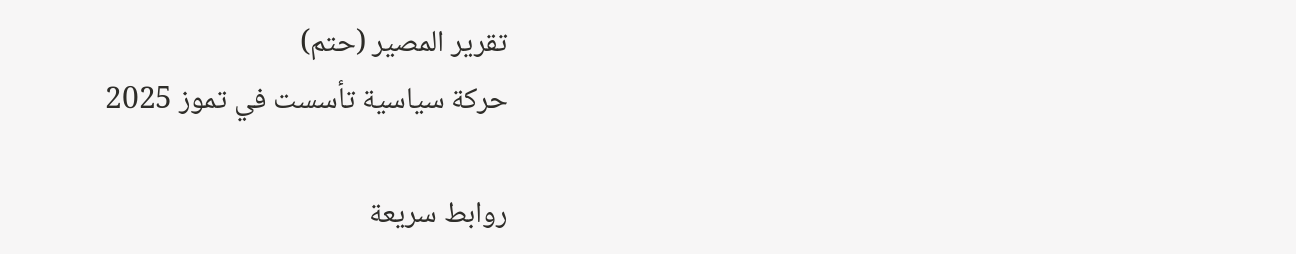تقرير المصير (حتم)
حركة سياسية تأسست في تموز 2025

روابط سريعة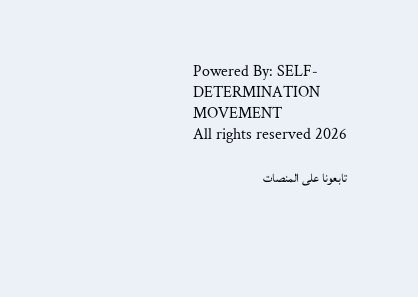Powered By: SELF-DETERMINATION MOVEMENT
All rights reserved 2026

تابعونا على المنصات